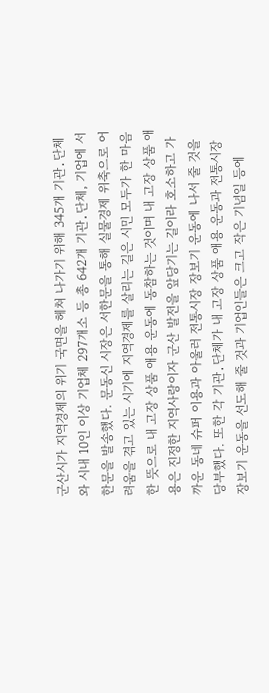군산시가 지역경제의 위기 국면을 헤쳐 나가기 위해 345개 기관․단체와 시내 10인 이상 기업체 297개소 등 총 642개 기관․단체, 기업에 서한문을 발송했다. 문동신 시장은 서한문을 통해 실물경제 위축으로 어려움을 겪고 있는 시기에 지역경제를 살리는 길은 시민 모두가 한 마음 한 뜻으로 내 고장 상품 애용 운동에 동참하는 것이며 내 고장 상품 애용은 진정한 지역사랑이자 군산 발전을 앞당기는 길이라 호소하고 가까운 동네 슈퍼 이용과 아울러 전통시장 장보기 운동에 나서 줄 것을 당부했다. 또한 각 기관․단체가 내 고장 상품 애용 운동과 전통시장 장보기 운동을 선도해 줄 것과 기업인들은 크고 작은 기념일 등에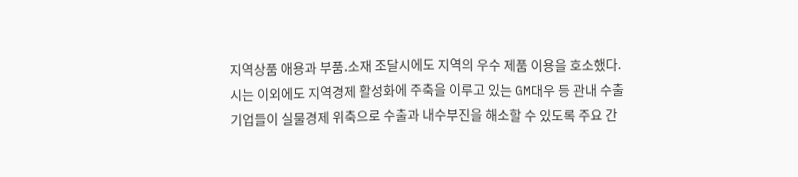지역상품 애용과 부품․소재 조달시에도 지역의 우수 제품 이용을 호소했다. 시는 이외에도 지역경제 활성화에 주축을 이루고 있는 GM대우 등 관내 수출기업들이 실물경제 위축으로 수출과 내수부진을 해소할 수 있도록 주요 간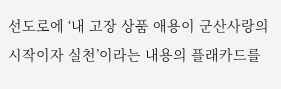선도로에 ‘내 고장 상품 애용이 군산사랑의 시작이자 실천’이라는 내용의 플래카드를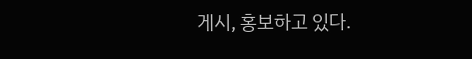게시, 홍보하고 있다.